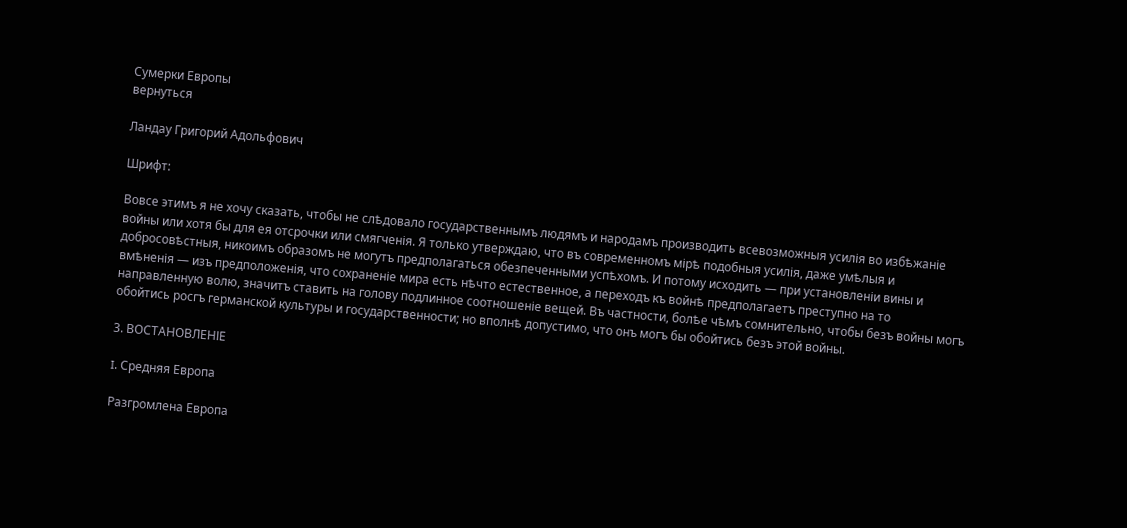Сумерки Европы
вернуться

Ландау Григорий Адольфович

Шрифт:

Вовсе этимъ я не хочу сказать, чтобы не слѣдовало государственнымъ людямъ и народамъ производить всевозможныя усилія во избѣжаніе войны или хотя бы для ея отсрочки или смягченія. Я только утверждаю, что въ современномъ мірѣ подобныя усилія, даже умѣлыя и добросовѣстныя, никоимъ образомъ не могутъ предполагаться обезпеченными успѣхомъ. И потому исходить — при установленіи вины и вмѣненія — изъ предположенія, что сохраненіе мира есть нѣчто естественное, а переходъ къ войнѣ предполагаетъ преступно на то направленную волю, значитъ ставить на голову подлинное соотношеніе вещей. Въ частности, болѣе чѣмъ сомнительно, чтобы безъ войны могъ обойтись росгъ германской культуры и государственности; но вполнѣ допустимо, что онъ могъ бы обойтись безъ этой войны.

3. ВОСТАНОВЛЕНІЕ

I. Средняя Европа

Разгромлена Европа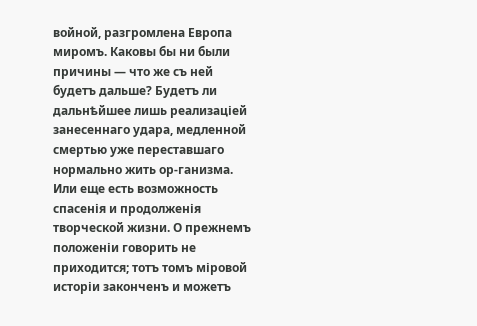войной, разгромлена Европа миромъ. Каковы бы ни были причины — что же съ ней будетъ дальше? Будетъ ли дальнѣйшее лишь реализаціей занесеннаго удара, медленной смертью уже переставшаго нормально жить ор-ганизма. Или еще есть возможность спасенія и продолженія творческой жизни. О прежнемъ положеніи говорить не приходится; тотъ томъ міровой исторіи законченъ и можетъ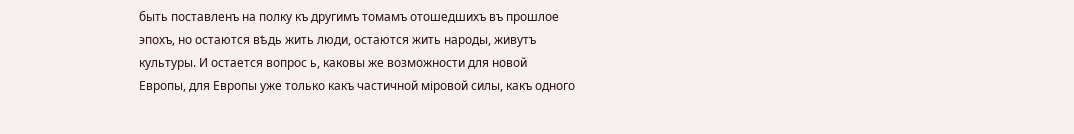быть поставленъ на полку къ другимъ томамъ отошедшихъ въ прошлое эпохъ, но остаются вѣдь жить люди, остаются жить народы, живутъ культуры. И остается вопрос ь, каковы же возможности для новой Европы, для Европы уже только какъ частичной міровой силы, какъ одного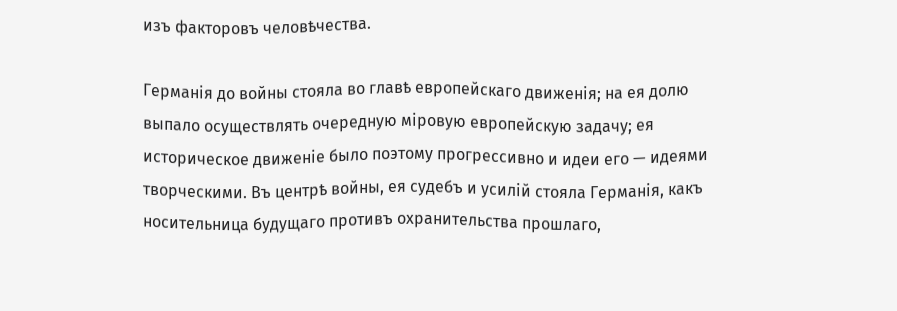изъ факторовъ человѣчества.

Германія до войны стояла во главѣ европейскаго движенія; на ея долю выпало осуществлять очередную міровую европейскую задачу; ея историческое движеніе было поэтому прогрессивно и идеи его — идеями творческими. Въ центрѣ войны, ея судебъ и усилій стояла Германія, какъ носительница будущаго противъ охранительства прошлаго,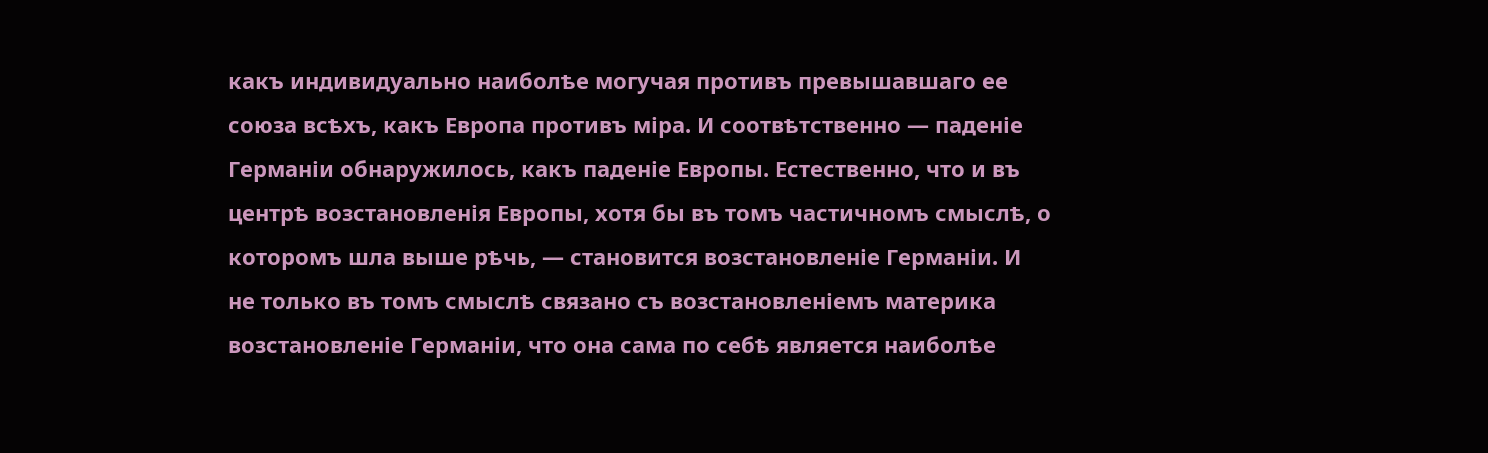какъ индивидуально наиболѣе могучая противъ превышавшаго ее союза всѣхъ, какъ Европа противъ міра. И соотвѣтственно — паденіе Германіи обнаружилось, какъ паденіе Европы. Естественно, что и въ центрѣ возстановленія Европы, хотя бы въ томъ частичномъ смыслѣ, о которомъ шла выше рѣчь, — становится возстановленіе Германіи. И не только въ томъ смыслѣ связано съ возстановленіемъ материка возстановленіе Германіи, что она сама по себѣ является наиболѣе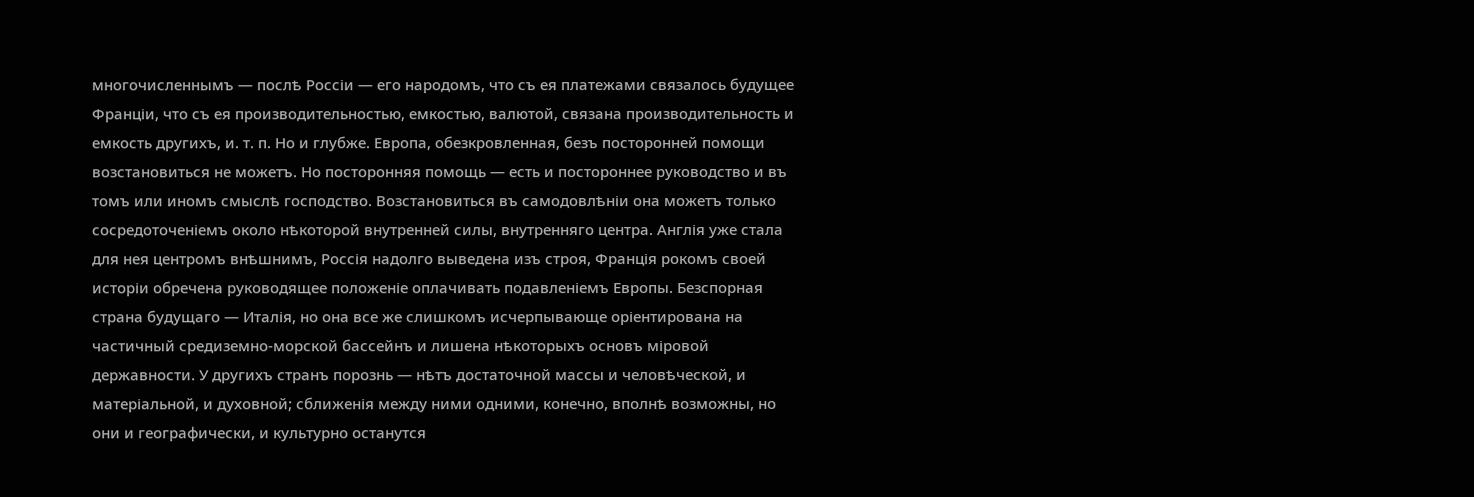многочисленнымъ — послѣ Россіи — его народомъ, что съ ея платежами связалось будущее Франціи, что съ ея производительностью, емкостью, валютой, связана производительность и емкость другихъ, и. т. п. Но и глубже. Европа, обезкровленная, безъ посторонней помощи возстановиться не можетъ. Но посторонняя помощь — есть и постороннее руководство и въ томъ или иномъ смыслѣ господство. Возстановиться въ самодовлѣніи она можетъ только сосредоточеніемъ около нѣкоторой внутренней силы, внутренняго центра. Англія уже стала для нея центромъ внѣшнимъ, Россія надолго выведена изъ строя, Франція рокомъ своей исторіи обречена руководящее положеніе оплачивать подавленіемъ Европы. Безспорная страна будущаго — Италія, но она все же слишкомъ исчерпывающе оріентирована на частичный средиземно-морской бассейнъ и лишена нѣкоторыхъ основъ міровой державности. У другихъ странъ порознь — нѣтъ достаточной массы и человѣческой, и матеріальной, и духовной; сближенія между ними одними, конечно, вполнѣ возможны, но они и географически, и культурно останутся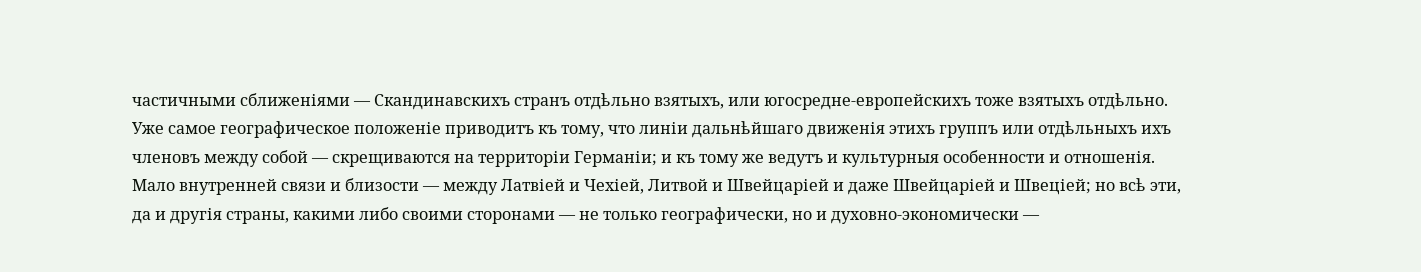частичными сближеніями — Скандинавскихъ странъ отдѣльно взятыхъ, или югосредне-европейскихъ тоже взятыхъ отдѣльно. Уже самое географическое положеніе приводитъ къ тому, что линіи дальнѣйшаго движенія этихъ группъ или отдѣльныхъ ихъ членовъ между собой — скрещиваются на территоріи Германіи; и къ тому же ведутъ и культурныя особенности и отношенія. Мало внутренней связи и близости — между Латвіей и Чехіей, Литвой и Швейцаріей и даже Швейцаріей и Швеціей; но всѣ эти, да и другія страны, какими либо своими сторонами — не только географически, но и духовно-экономически —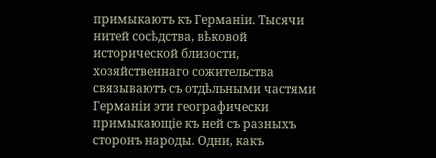примыкаютъ къ Германіи. Тысячи нитей сосѣдства, вѣковой исторической близости, хозяйственнаго сожительства связываютъ съ отдѣльными частями Германіи эти географически примыкающіе къ ней съ разныхъ сторонъ народы. Одни, какъ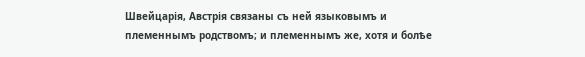Швейцарія, Австрія связаны съ ней языковымъ и племеннымъ родствомъ; и племеннымъ же, хотя и болѣе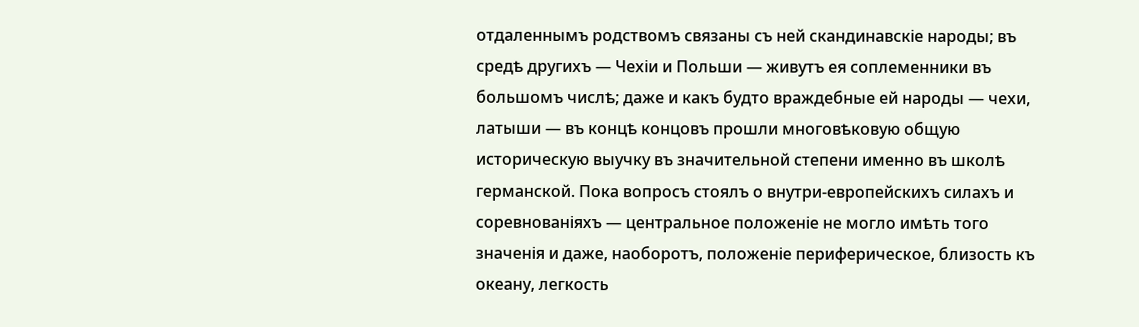отдаленнымъ родствомъ связаны съ ней скандинавскіе народы; въ средѣ другихъ — Чехіи и Польши — живутъ ея соплеменники въ большомъ числѣ; даже и какъ будто враждебные ей народы — чехи, латыши — въ концѣ концовъ прошли многовѣковую общую историческую выучку въ значительной степени именно въ школѣ германской. Пока вопросъ стоялъ о внутри-европейскихъ силахъ и соревнованіяхъ — центральное положеніе не могло имѣть того значенія и даже, наоборотъ, положеніе периферическое, близость къ океану, легкость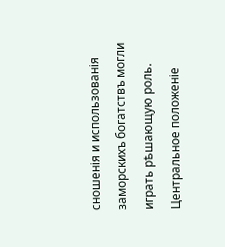сношенія и использованія заморскихъ богатствъ могли играть рѣшающую роль. Центральное положеніе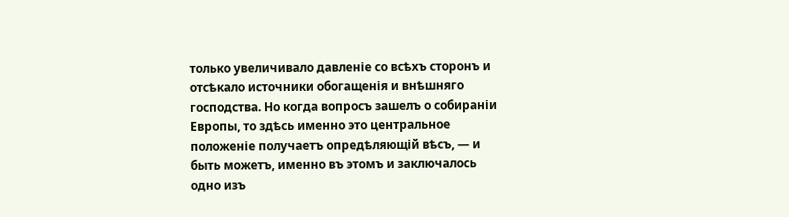только увеличивало давленіе со всѣхъ сторонъ и отсѣкало источники обогащенія и внѣшняго господства. Но когда вопросъ зашелъ о собираніи Европы, то здѣсь именно это центральное положеніе получаетъ опредѣляющій вѣсъ, — и быть можетъ, именно въ этомъ и заключалось одно изъ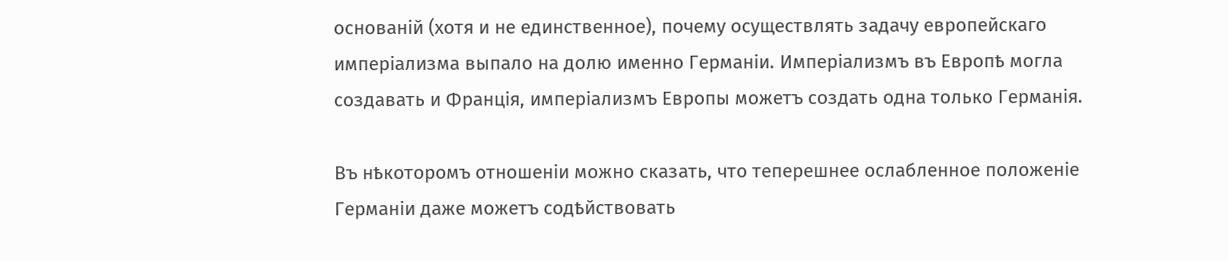основаній (хотя и не единственное), почему осуществлять задачу европейскаго имперіализма выпало на долю именно Германіи. Имперіализмъ въ Европѣ могла создавать и Франція, имперіализмъ Европы можетъ создать одна только Германія.

Въ нѣкоторомъ отношеніи можно сказать, что теперешнее ослабленное положеніе Германіи даже можетъ содѣйствовать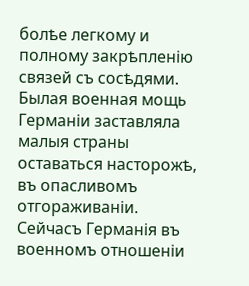болѣе легкому и полному закрѣпленію связей съ сосѣдями. Былая военная мощь Германіи заставляла малыя страны оставаться насторожѣ, въ опасливомъ отгораживаніи. Сейчасъ Германія въ военномъ отношеніи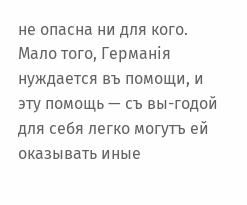не опасна ни для кого. Мало того, Германія нуждается въ помощи, и эту помощь — съ вы-годой для себя легко могутъ ей оказывать иные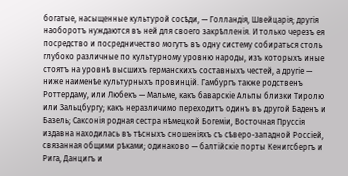богатые, насыщенные культурой сосѣди, — Голландія, Швейцарія; другія наоборотъ нуждаются въ ней для своего закрѣпленія. И только черезъ ея посредство и посредничество могутъ въ одну систему собираться столь глубоко различные по культурному уровню народы, изъ которыхъ иные стоятъ на уровнѣ высшихъ германскихъ составныхъ честей, а другіе — ниже наименѣе культурныхъ провинцій. Гамбургъ также родственъ Роттердаму, или Любекъ — Мальме, какъ баварскіе Альпы близки Тиролю или Зальцбургу; какъ неразличимо переходитъ одинъ въ другой Баденъ и Базель; Саксонія родная сестра нѣмецкой Богеміи, Восточная Пруссія издавна находилась въ тѣсныхъ сношеніяхъ съ сѣверо-западной Россіей, связанная общими рѣками; одинаково — балтійскіе порты Кенигсбергъ и Рига, Данцигъ и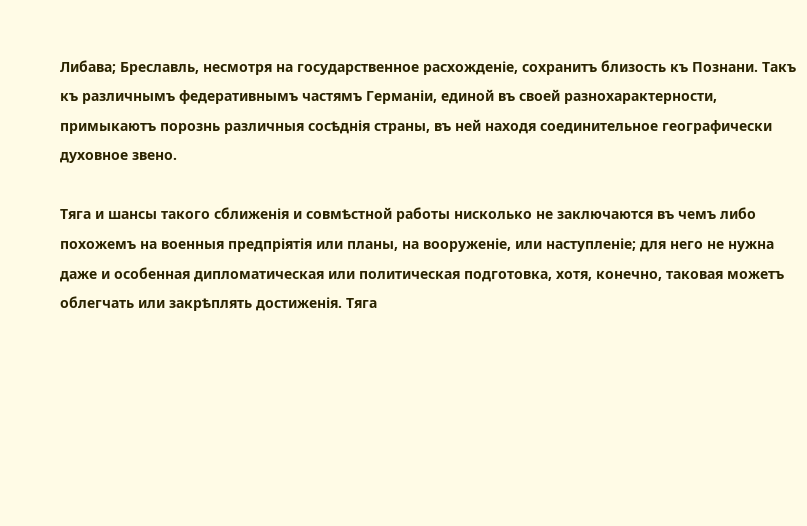Либава; Бреславль, несмотря на государственное расхожденіе, сохранитъ близость къ Познани. Такъ къ различнымъ федеративнымъ частямъ Германіи, единой въ своей разнохарактерности, примыкаютъ порознь различныя сосѣднія страны, въ ней находя соединительное географически духовное звено.

Тяга и шансы такого сближенія и совмѣстной работы нисколько не заключаются въ чемъ либо похожемъ на военныя предпріятія или планы, на вооруженіе, или наступленіе; для него не нужна даже и особенная дипломатическая или политическая подготовка, хотя, конечно, таковая можетъ облегчать или закрѣплять достиженія. Тяга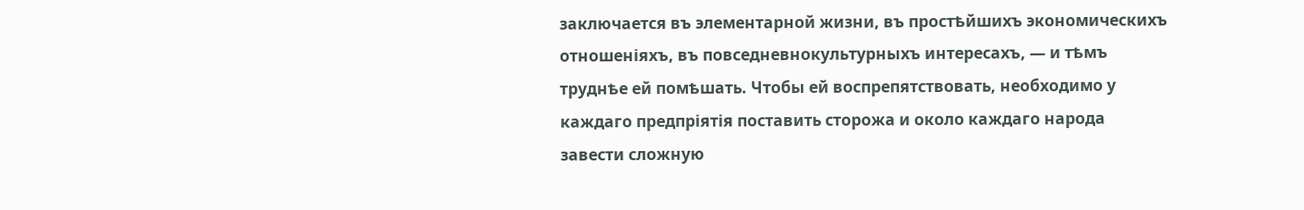заключается въ элементарной жизни, въ простѣйшихъ экономическихъ отношеніяхъ, въ повседневнокультурныхъ интересахъ, — и тѣмъ труднѣе ей помѣшать. Чтобы ей воспрепятствовать, необходимо у каждаго предпріятія поставить сторожа и около каждаго народа завести сложную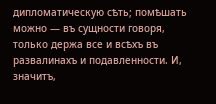дипломатическую сѣть; помѣшать можно — въ сущности говоря, только держа все и всѣхъ въ развалинахъ и подавленности. И, значитъ,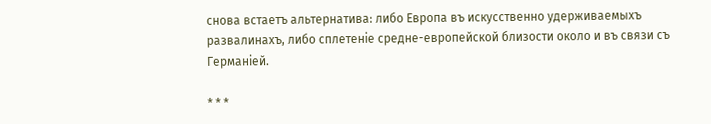снова встаетъ альтернатива: либо Европа въ искусственно удерживаемыхъ развалинахъ, либо сплетеніе средне-европейской близости около и въ связи съ Германіей.

* * *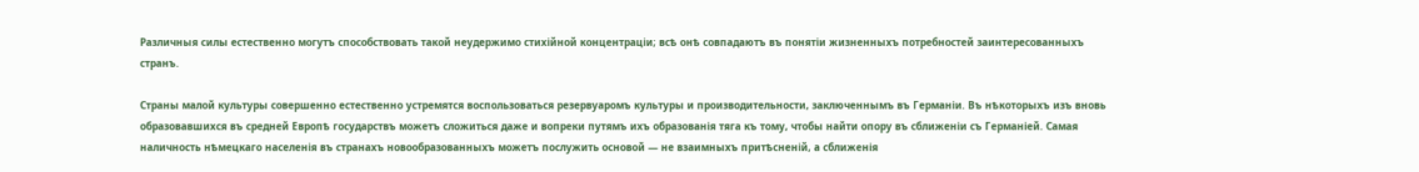Различныя силы естественно могутъ способствовать такой неудержимо стихійной концентраціи; всѣ онѣ совпадаютъ въ понятіи жизненныхъ потребностей заинтересованныхъ странъ.

Страны малой культуры совершенно естественно устремятся воспользоваться резервуаромъ культуры и производительности, заключеннымъ въ Германіи. Въ нѣкоторыхъ изъ вновь образовавшихся въ средней Европѣ государствъ можетъ сложиться даже и вопреки путямъ ихъ образованія тяга къ тому, чтобы найти опору въ сближеніи съ Германіей. Самая наличность нѣмецкаго населенія въ странахъ новообразованныхъ можетъ послужить основой — не взаимныхъ притѣсненій, а сближенія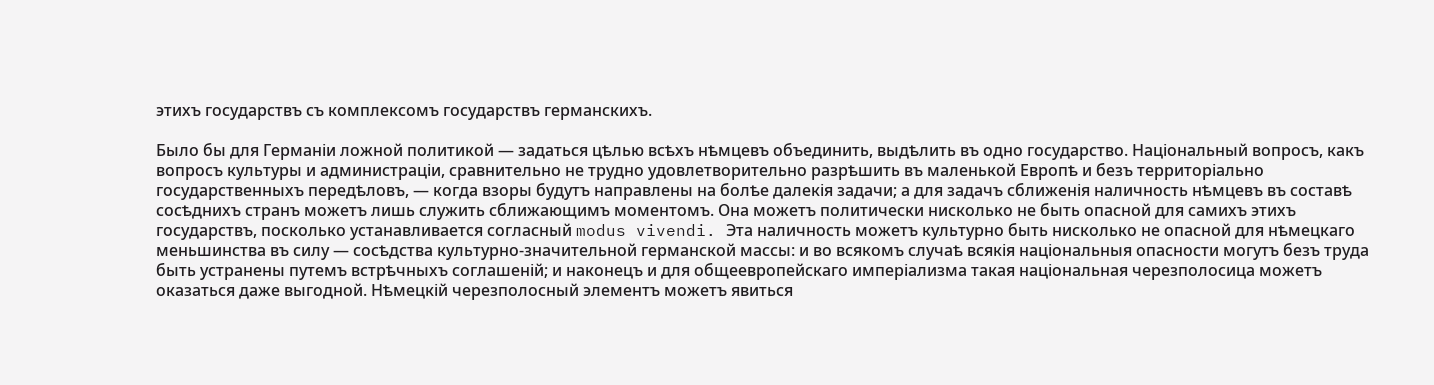этихъ государствъ съ комплексомъ государствъ германскихъ.

Было бы для Германіи ложной политикой — задаться цѣлью всѣхъ нѣмцевъ объединить, выдѣлить въ одно государство. Національный вопросъ, какъ вопросъ культуры и администраціи, сравнительно не трудно удовлетворительно разрѣшить въ маленькой Европѣ и безъ территоріально государственныхъ передѣловъ, — когда взоры будутъ направлены на болѣе далекія задачи; а для задачъ сближенія наличность нѣмцевъ въ составѣ сосѣднихъ странъ можетъ лишь служить сближающимъ моментомъ. Она можетъ политически нисколько не быть опасной для самихъ этихъ государствъ, посколько устанавливается согласный modus vivendi. Эта наличность можетъ культурно быть нисколько не опасной для нѣмецкаго меньшинства въ силу — сосѣдства культурно-значительной германской массы: и во всякомъ случаѣ всякія національныя опасности могутъ безъ труда быть устранены путемъ встрѣчныхъ соглашеній; и наконецъ и для общеевропейскаго имперіализма такая національная черезполосица можетъ оказаться даже выгодной. Нѣмецкій черезполосный элементъ можетъ явиться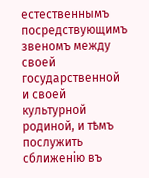естественнымъ посредствующимъ звеномъ между своей государственной и своей культурной родиной, и тѣмъ послужить сближенію въ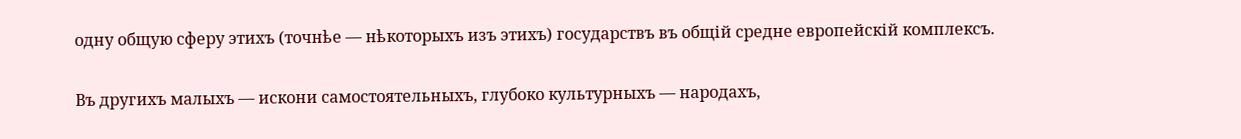одну общую сферу этихъ (точнѣе — нѣкоторыхъ изъ этихъ) государствъ въ общій средне европейскій комплексъ.

Въ другихъ малыхъ — искони самостоятельныхъ, глубоко культурныхъ — народахъ,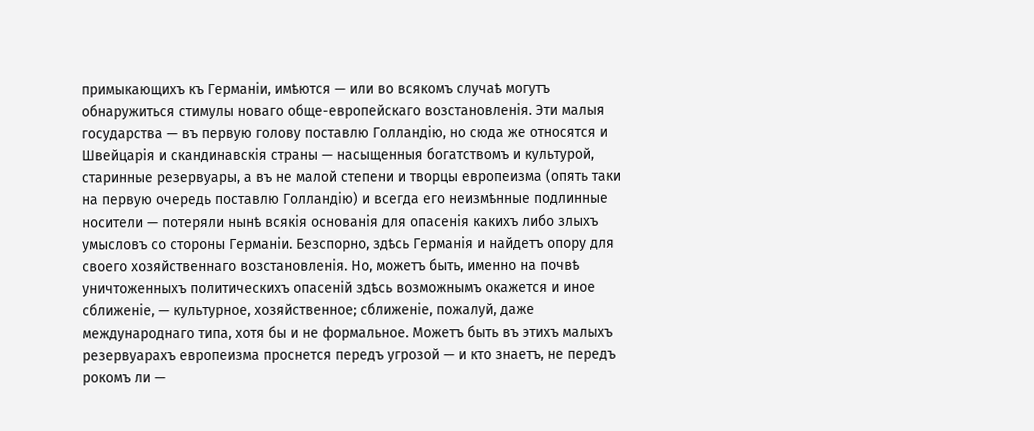примыкающихъ къ Германіи, имѣются — или во всякомъ случаѣ могутъ обнаружиться стимулы новаго обще-европейскаго возстановленія. Эти малыя государства — въ первую голову поставлю Голландію, но сюда же относятся и Швейцарія и скандинавскія страны — насыщенныя богатствомъ и культурой, старинные резервуары, а въ не малой степени и творцы европеизма (опять таки на первую очередь поставлю Голландію) и всегда его неизмѣнные подлинные носители — потеряли нынѣ всякія основанія для опасенія какихъ либо злыхъ умысловъ со стороны Германіи. Безспорно, здѣсь Германія и найдетъ опору для своего хозяйственнаго возстановленія. Но, можетъ быть, именно на почвѣ уничтоженныхъ политическихъ опасеній здѣсь возможнымъ окажется и иное сближеніе, — культурное, хозяйственное; сближеніе, пожалуй, даже международнаго типа, хотя бы и не формальное. Можетъ быть въ этихъ малыхъ резервуарахъ европеизма проснется передъ угрозой — и кто знаетъ, не передъ рокомъ ли —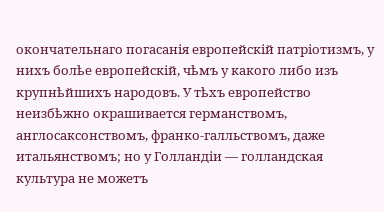окончательнаго погасанія европейскій патріотизмъ, у нихъ болѣе европейскій, чѣмъ у какого либо изъ крупнѣйшихъ народовъ. У тѣхъ европейство неизбѣжно окрашивается германствомъ, англосаксонствомъ, франко-галльствомъ, даже итальянствомъ; но у Голландіи — голландская культура не можетъ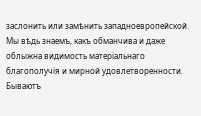заслонить или замѣнить западноевропейской. Мы вѣдь знаемъ, какъ обманчива и даже облыжна видимость матеріальнаго благополучія и мирной удовлетворенности. Бываютъ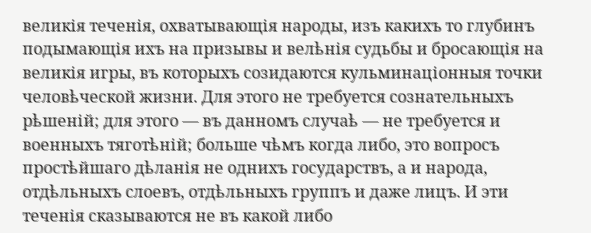великія теченія, охватывающія народы, изъ какихъ то глубинъ подымающія ихъ на призывы и велѣнія судьбы и бросающія на великія игры, въ которыхъ созидаются кульминаціонныя точки человѣческой жизни. Для этого не требуется сознательныхъ рѣшеній; для этого — въ данномъ случаѣ — не требуется и военныхъ тяготѣній; больше чѣмъ когда либо, это вопросъ простѣйшаго дѣланія не однихъ государствъ, а и народа, отдѣльныхъ слоевъ, отдѣльныхъ группъ и даже лицъ. И эти теченія сказываются не въ какой либо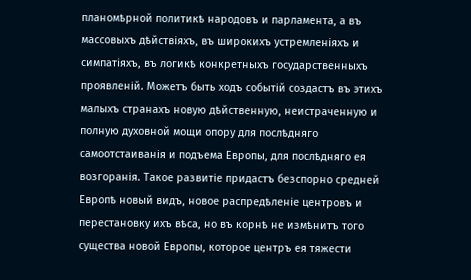планомѣрной политикѣ народовъ и парламента, а въ массовыхъ дѣйствіяхъ, въ широкихъ устремленіяхъ и симпатіяхъ, въ логикѣ конкретныхъ государственныхъ проявленій. Можетъ быть ходъ событій создастъ въ этихъ малыхъ странахъ новую дѣйственную, неистраченную и полную духовной мощи опору для послѣдняго самоотстаиванія и подъема Европы, для послѣдняго ея возгоранія. Такое развитіе придастъ безспорно средней Европѣ новый видъ, новое распредѣленіе центровъ и перестановку ихъ вѣса, но въ корнѣ не измѣнитъ того существа новой Европы, которое центръ ея тяжести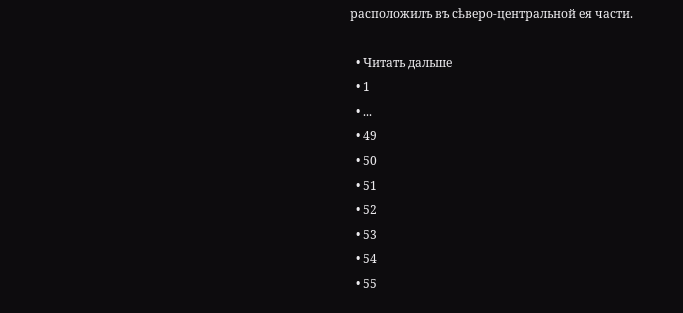расположилъ въ сѣверо-центральной ея части.

  • Читать дальше
  • 1
  • ...
  • 49
  • 50
  • 51
  • 52
  • 53
  • 54
  • 55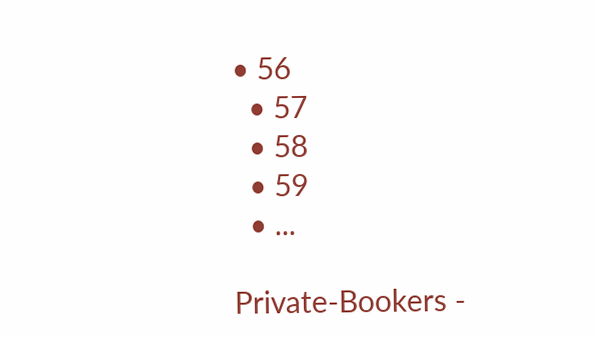• 56
  • 57
  • 58
  • 59
  • ...

Private-Bookers -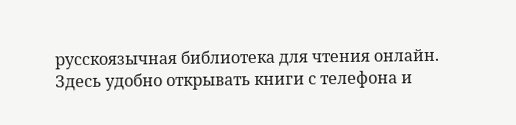русскоязычная библиотека для чтения онлайн. Здесь удобно открывать книги с телефона и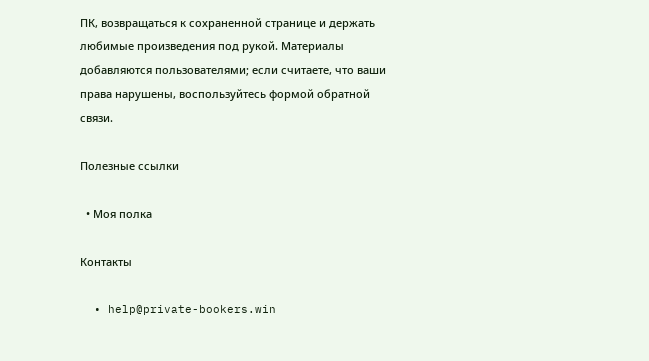ПК, возвращаться к сохраненной странице и держать любимые произведения под рукой. Материалы добавляются пользователями; если считаете, что ваши права нарушены, воспользуйтесь формой обратной связи.

Полезные ссылки

  • Моя полка

Контакты

  • help@private-bookers.win